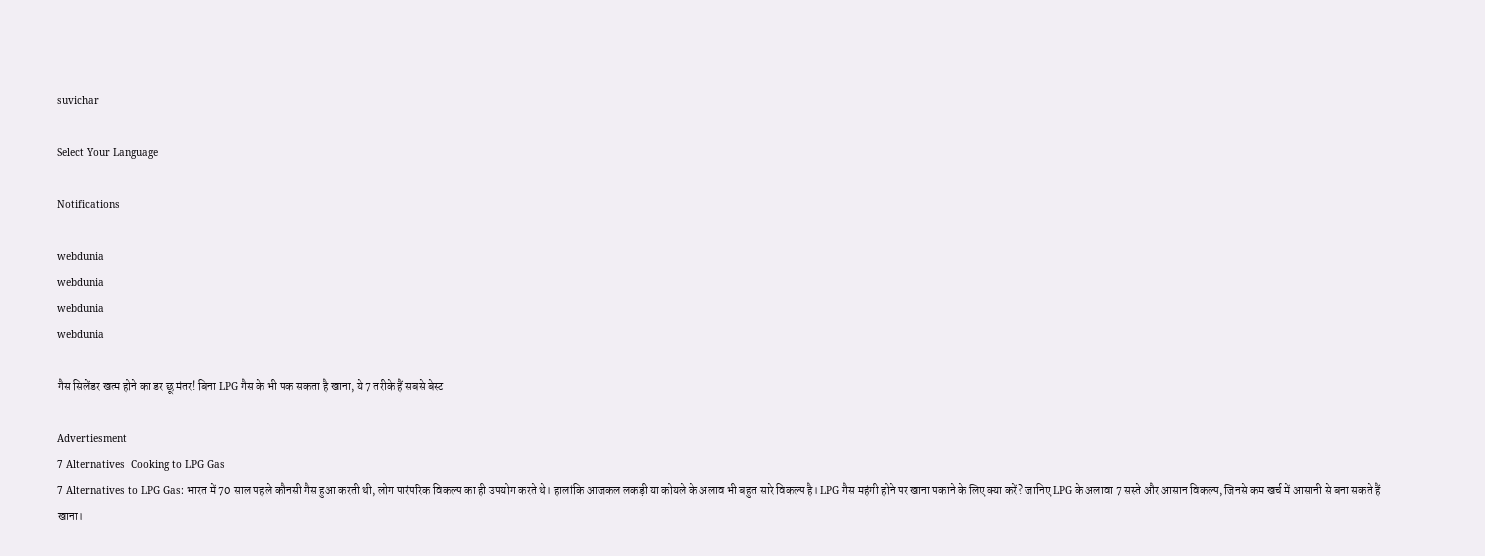suvichar

Select Your Language

Notifications

webdunia
webdunia
webdunia
webdunia

गैस सिलेंडर खत्म होने का डर छू मंतर! बिना LPG गैस के भी पक सकता है खाना, ये 7 तरीके हैं सबसे बेस्ट

Advertiesment
7 Alternatives  Cooking to LPG Gas
7 Alternatives to LPG Gas: भारत में 70 साल पहले कौनसी गैस हुआ करती थी, लोग पारंपरिक विकल्प का ही उपयोग करते थे। हालांकि आजकल लकड़ी या कोयले के अलाव भी बहुत सारे विकल्प है। LPG गैस महंगी होने पर खाना पकाने के लिए क्या करें? जानिए LPG के अलावा 7 सस्ते और आसान विकल्प, जिनसे कम खर्च में आसानी से बना सकते हैं खाना।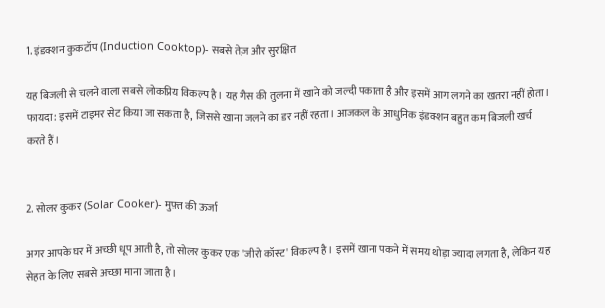1. इंडक्शन कुकटॉप (Induction Cooktop)- सबसे तेज़ और सुरक्षित

यह बिजली से चलने वाला सबसे लोकप्रिय विकल्प है। यह गैस की तुलना में खाने को जल्दी पकाता है और इसमें आग लगने का खतरा नहीं होता।
फायदा: इसमें टाइमर सेट किया जा सकता है, जिससे खाना जलने का डर नहीं रहता। आजकल के आधुनिक इंडक्शन बहुत कम बिजली खर्च करते हैं।


2. सोलर कुकर (Solar Cooker)- मुफ़्त की ऊर्जा

अगर आपके घर में अच्छी धूप आती है, तो सोलर कुकर एक 'जीरो कॉस्ट' विकल्प है। इसमें खाना पकने में समय थोड़ा ज्यादा लगता है, लेकिन यह सेहत के लिए सबसे अच्छा माना जाता है।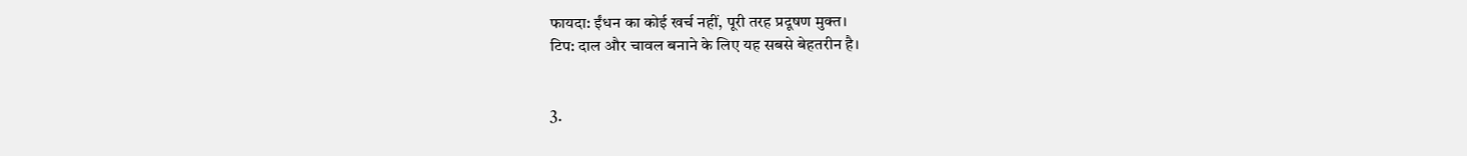फायदा: ईंधन का कोई खर्च नहीं, पूरी तरह प्रदूषण मुक्त।
टिप: दाल और चावल बनाने के लिए यह सबसे बेहतरीन है।


3.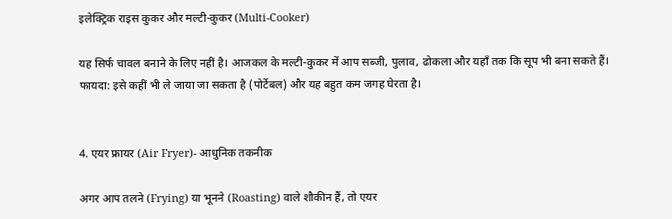इलेक्ट्रिक राइस कुकर और मल्टी-कुकर (Multi-Cooker)

यह सिर्फ चावल बनाने के लिए नहीं है। आजकल के मल्टी-कुकर में आप सब्जी, पुलाव, ढोकला और यहाँ तक कि सूप भी बना सकते हैं।
फायदा: इसे कहीं भी ले जाया जा सकता है (पोर्टेबल) और यह बहुत कम जगह घेरता है।


4. एयर फ्रायर (Air Fryer)- आधुनिक तकनीक

अगर आप तलने (Frying) या भूनने (Roasting) वाले शौकीन हैं, तो एयर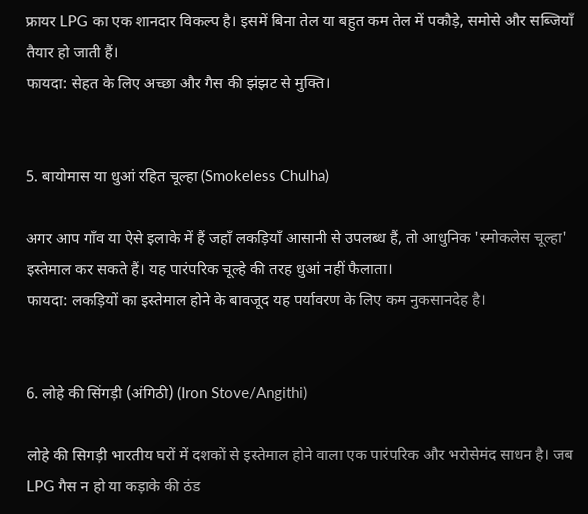फ्रायर LPG का एक शानदार विकल्प है। इसमें बिना तेल या बहुत कम तेल में पकौड़े, समोसे और सब्जियाँ तैयार हो जाती हैं।
फायदा: सेहत के लिए अच्छा और गैस की झंझट से मुक्ति।


5. बायोमास या धुआं रहित चूल्हा (Smokeless Chulha)

अगर आप गाँव या ऐसे इलाके में हैं जहाँ लकड़ियाँ आसानी से उपलब्ध हैं, तो आधुनिक 'स्मोकलेस चूल्हा' इस्तेमाल कर सकते हैं। यह पारंपरिक चूल्हे की तरह धुआं नहीं फैलाता।
फायदा: लकड़ियों का इस्तेमाल होने के बावजूद यह पर्यावरण के लिए कम नुकसानदेह है।


6. लोहे की सिंगड़ी (अंगिठी) (Iron Stove/Angithi)

लोहे की सिगड़ी भारतीय घरों में दशकों से इस्तेमाल होने वाला एक पारंपरिक और भरोसेमंद साधन है। जब LPG गैस न हो या कड़ाके की ठंड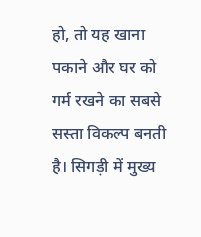हो, तो यह खाना पकाने और घर को गर्म रखने का सबसे सस्ता विकल्प बनती है। सिगड़ी में मुख्य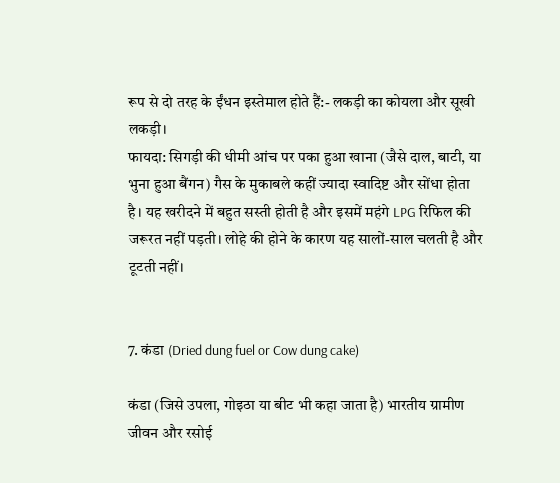रूप से दो तरह के ईंधन इस्तेमाल होते हैं:- लकड़ी का कोयला और सूखी लकड़ी।
फायदा: सिगड़ी की धीमी आंच पर पका हुआ खाना (जैसे दाल, बाटी, या भुना हुआ बैंगन) गैस के मुकाबले कहीं ज्यादा स्वादिष्ट और सोंधा होता है। यह खरीदने में बहुत सस्ती होती है और इसमें महंगे LPG रिफिल की जरूरत नहीं पड़ती। लोहे की होने के कारण यह सालों-साल चलती है और टूटती नहीं।


7. कंडा (Dried dung fuel or Cow dung cake)

कंडा (जिसे उपला, गोइठा या बीट भी कहा जाता है) भारतीय ग्रामीण जीवन और रसोई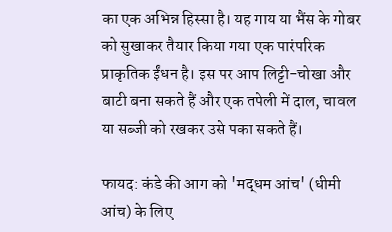का एक अभिन्न हिस्सा है। यह गाय या भैंस के गोबर को सुखाकर तैयार किया गया एक पारंपरिक प्राकृतिक ईंधन है। इस पर आप लिट्टी-चोखा और बाटी बना सकते हैं और एक तपेली में दाल, चावल या सब्जी को रखकर उसे पका सकते हैं।

फायद: कंडे की आग को 'मद्धम आंच' (धीमी आंच) के लिए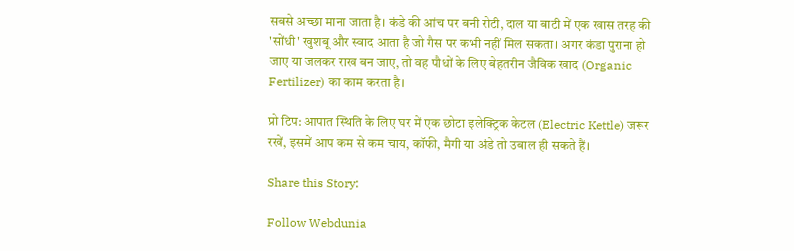सबसे अच्छा माना जाता है। कंडे की आंच पर बनी रोटी, दाल या बाटी में एक खास तरह की 'सोंधी' खुशबू और स्वाद आता है जो गैस पर कभी नहीं मिल सकता। अगर कंडा पुराना हो जाए या जलकर राख बन जाए, तो वह पौधों के लिए बेहतरीन जैविक खाद (Organic Fertilizer) का काम करता है।

प्रो टिप: आपात स्थिति के लिए घर में एक छोटा इलेक्ट्रिक केटल (Electric Kettle) जरूर रखें, इसमें आप कम से कम चाय, कॉफी, मैगी या अंडे तो उबाल ही सकते हैं।

Share this Story:

Follow Webdunia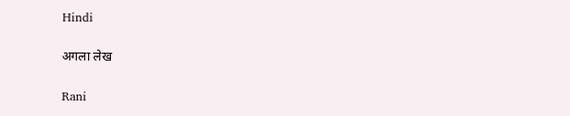Hindi

अगला लेख

Rani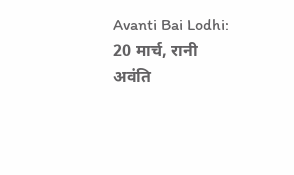Avanti Bai Lodhi: 20 मार्च, रानी अवंति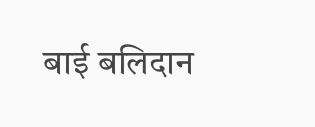बाई बलिदान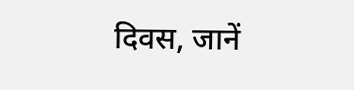दिवस, जानें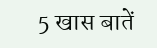5 खास बातें